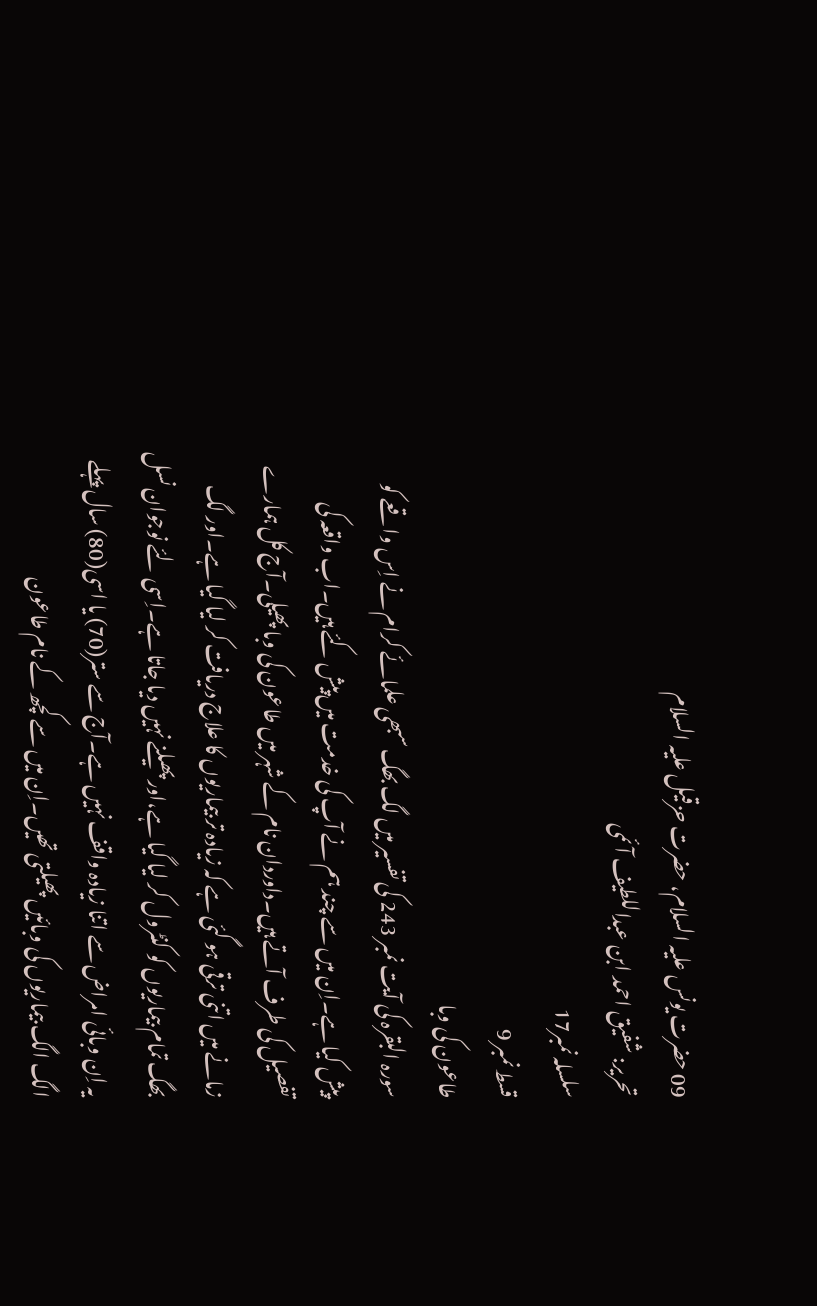09 حضرت یونس علیہ السلام، حضرت حزقیل علیہ السلام
تحریر: شفیق احمد ابن عبداللطیف آئمی
سلسلہ نمبر17
قسط نمبر 9
طاعون کی وبا
سورہ البقرہ کی آیت نمبر 243 کی تفسیر میں لگ بھگ سبھی علمائے کرام نے اِس واقعے کو پیش کیا ہے۔اِن میں سے چند ہم نے آپ کی خدمت میں پیش کئے ہیں۔اب واقعہ کی تفصیل کی طرف آتے ہیں۔داوردان نام کے شہر میں طاعون کی وبا پھیلی۔آج کل ہمارے زمانے میں اتنی ترقی ہو گئی ہے کہ زیادہ تر بیماریوں کا علاج دریافت کر لیا گیا ہے۔اور لگ بھگ تمام بیماریوں کو کنٹرول کر لیا گیا ہے،اور پھیلنے نہیں دیا جاتا ہے۔اِسی لئے نوجوان نسل یہ اِن وبائی امراض سے اتنا زیادہ واقف نہیں ہے۔آج سے ستر(70) یا اسی(80) سال پہلے الگ الگ بیماریوں کی وبائیں پھیلتی تھیں۔اِن میں سے کچھ کے نام طاعون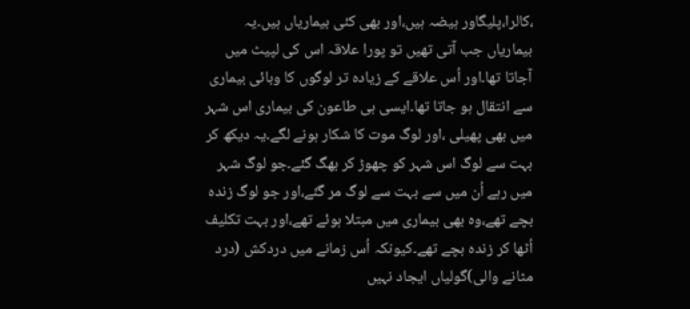،کالرا،پلیگاور ہیضہ ہیں،اور بھی کئی بیماریاں ہیں۔یہ بیماریاں جب آتی تھیں تو پورا علاقہ اس کی لپیٹ میں آجاتا تھا۔اور اُس علاقے کے زیادہ تر لوگوں کا وبائی بیماری سے انتقال ہو جاتا تھا۔ایسی ہی طاعون کی بیماری اس شہر میں بھی پھیلی ،اور لوگ موت کا شکار ہونے لگے۔یہ دیکھ کر بہت سے لوگ اس شہر کو چھوڑ کر بھگ گئے۔جو لوگ شہر میں رہے اُن میں سے بہت سے لوگ مر گئے،اور جو لوگ زندہ بچے تھے،وہ بھی بیماری میں مبتلا ہوئے تھے،اور بہت تکلیف اُٹھا کر زندہ بچے تھے۔کیونکہ اُس زمانے میں دردکش (درد مٹانے والی)گولیاں ایجاد نہیں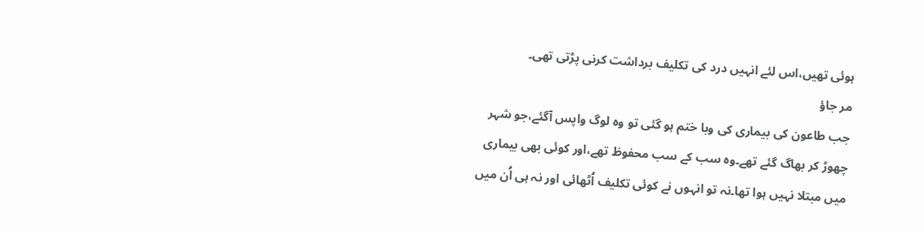ہوئی تھیں،اس لئے انہیں درد کی تکلیف برداشت کرنی پڑتی تھی۔
مر جاؤ
جب طاعون کی بیماری کی وبا ختم ہو گئی تو وہ لوگ واپس آگئے،جو شہر چھوڑ کر بھاگ گئے تھے۔وہ سب کے سب محفوظ تھے،اور کوئی بھی بیماری میں مبتلا نہیں ہوا تھا۔نہ تو انہوں نے کوئی تکلیف اُٹھائی اور نہ ہی اُن میں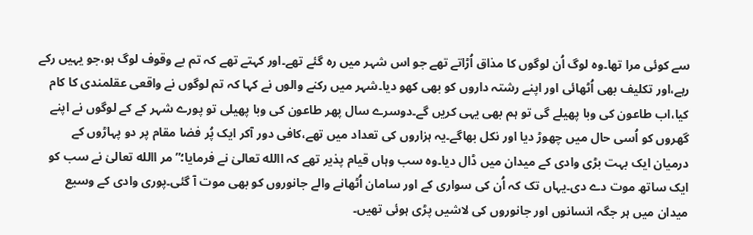سے کوئی مرا تھا۔وہ لوگ اُن لوگوں کا مذاق اُڑاتے تھے جو اس شہر میں رہ گئے تھے۔اور کہتے تھے کہ تم بے وقوف لوگ ہو،جو یہیں رکے رہے،اور تکلیف بھی اُٹھائی اور اپنے رشتہ داروں کو بھی کھو دیا۔شہر میں رکنے والوں نے کہا کہ تم لوگوں نے واقعی عقلمندی کا کام کیا،اب طاعون کی وبا پھیلے گی تو ہم بھی یہی کریں گے۔دوسرے سال پھر طاعون کی وبا پھیلی تو پورے شہر کے کے لوگوں نے اپنے گھروں کو اُسی حال میں چھوڑ دیا اور نکل بھاگے۔یہ ہزاروں کی تعداد میں تھے،کافی دور آکر ایک پُر فضا مقام پر دو پہاڑوں کے درمیان ایک بہت بڑی وادی کے میدان میں ڈال دیا۔وہ سب وہاں قیام پذیر تھے کہ االله تعالیٰ نے فرمایا؛”مر االله تعالیٰ نے سب کو ایک ساتھ موت دے دی۔یہاں تک کہ اُن کی سواری کے اور سامان اُٹھانے والے جانوروں کو بھی موت آ گئی۔پوری وادی کے وسیع میدان میں ہر جگہ انسانوں اور جانوروں کی لاشیں پڑی ہوئی تھیں۔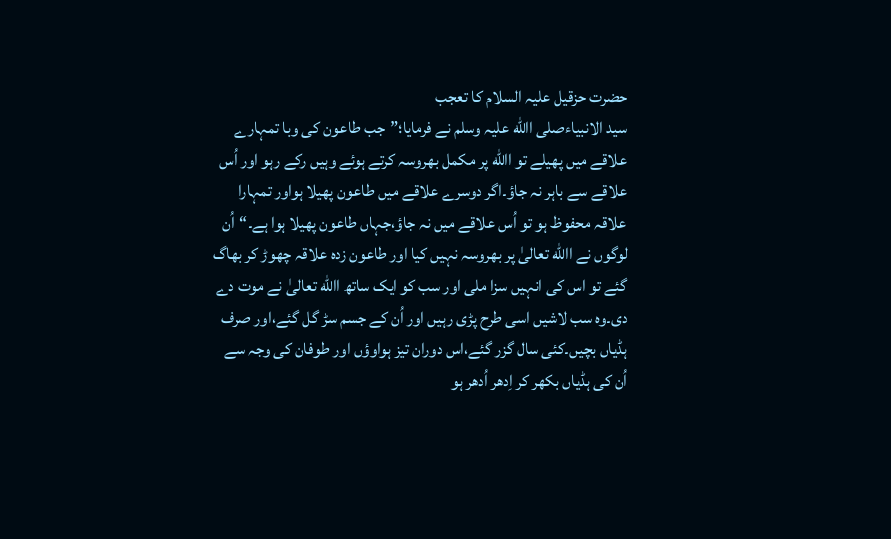حضرت حزقیل علیہ السلام کا تعجب
سید الانبیاءصلی االله علیہ وسلم نے فرمایا؛”جب طاعون کی وبا تمہارے علاقے میں پھیلے تو االله پر مکمل بھروسہ کرتے ہوئے وہیں رکے رہو اور اُس علاقے سے باہر نہ جاؤ۔اگر دوسرے علاقے میں طاعون پھیلا ہواور تمہارا علاقہ محفوظ ہو تو اُس علاقے میں نہ جاؤ،جہاں طاعون پھیلا ہوا ہے۔“اُن لوگوں نے االله تعالیٰ پر بھروسہ نہیں کیا اور طاعون زدہ علاقہ چھوڑ کر بھاگ گئے تو اس کی انہیں سزا ملی اور سب کو ایک ساتھ االله تعالیٰ نے موت دے دی۔وہ سب لاشیں اسی طرح پڑی رہیں اور اُن کے جسم سڑ گل گئے،اور صرف ہڈیاں بچیں۔کئی سال گزر گئے،اس دوران تیز ہواوؤں اور طوفان کی وجہ سے اُن کی ہڈیاں بکھر کر اِدھر اُدھر ہو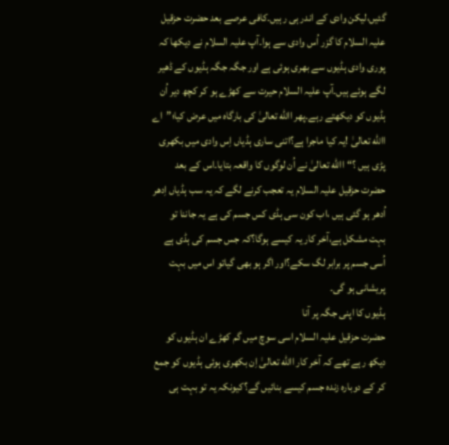گئیں،لیکن وادی کے اندر ہی رہیں۔کافی عرصے بعد حضرت حزقیل علیہ السلام کا گزر اُس وادی سے ہوا۔آپ علیہ السلام نے دیکھا کہ پوری وادی ہڈیوں سے بھری ہوئی ہے اور جگہ جگہ ہڈیوں کے ڈھیر لگے ہوئے ہیں۔آپ علیہ السلام حیرت سے کھڑے ہو کر کچھ دیر اُن ہڈیوں کو دیکھتے رہے۔پھر االله تعالیٰ کی بارگاہ میں عرض کیا؛”اے االله تعالیٰ !یہ کیا ماجرا ہے؟اتنی ساری ہڈیاں اِس وادی میں بکھری پڑی ہیں ؟“االله تعالیٰ نے اُن لوگوں کا واقعہ بتایا۔اس کے بعد حضرت حزقیل علیہ السلام یہ تعجب کرنے لگے کہ یہ سب ہڈیاں اِدھر اُدھر ہو گئی ہیں ،اب کون سی ہڈی کس جسم کی ہے یہ جاننا تو بہت مشکل ہے،آخر کار یہ کیسے ہوگا؟کہ جس جسم کی ہڈی ہے اُسی جسم پر برابر لگ سکے؟اور اگر ہو بھی گیاتو اس میں بہت پریشانی ہو گی۔
ہڈیوں کا اپنی جگہ پر آنا
حضرت حزقیل علیہ السلام اسی سوچ میں گم کھڑے ان ہڈیوں کو دیکھ رہے تھے کہ آخر کار االله تعالیٰ اِن بکھری ہوئی ہڈیوں کو جمع کر کے دوبارہ زندہ جسم کیسے بنائیں گے؟کیونکہ یہ تو بہت ہی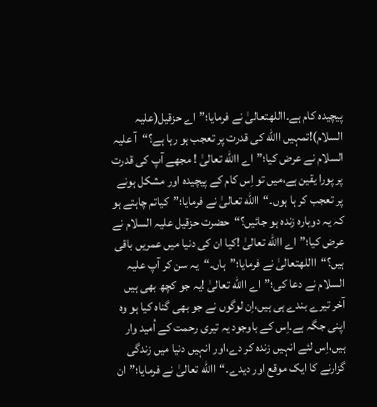پیچیدہ کام ہے۔االلهتعالیٰ نے فرمایا؛”اے حزقیل(علیہ السلام)!تمہیں االله کی قدرت پر تعجب ہو رہا ہے؟“آ علیہ السلام نے عرض کیا؛”اے االله تعالیٰ ! مجھے آپ کی قدرت پر پورا یقین ہے،میں تو اِس کام کے پیچیدہ اور مشکل ہونے پر تعجب کر ہا ہوں۔“االله تعالیٰ نے فرمایا؛”کیاتم چاہتے ہو کہ یہ دوبارہ زندہ ہو جائیں؟“حضرت حزقیل علیہ السلام نے عرض کیا؛”اے االله تعالیٰ !کیا ان کی دنیا میں عمریں باقی ہیں؟“االلهتعالیٰ نے فرمایا؛”ہاں۔“یہ سن کر آپ علیہ السلام نے دعا کی؛”اے االله تعالیٰ !یہ جو کچھ بھی ہیں آخر تیرے بندے ہی ہیں،اِن لوگوں نے جو بھی گناہ کیا ہو وہ اپنی جگہ ہے۔اِس کے باوجود یہ تیری رحمت کے اُمید وار ہیں،اِس لئے انہیں زندہ کر دے،اور انہیں دنیا میں زندگی گزارنے کا ایک موقع اور دیدے۔“االله تعالیٰ نے فرمایا؛”ان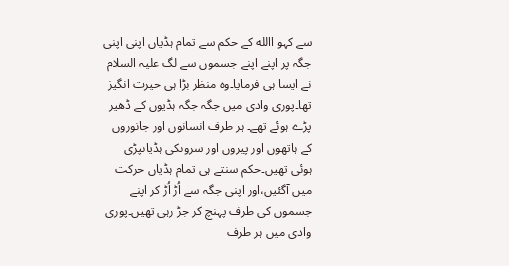سے کہو االله کے حکم سے تمام ہڈیاں اپنی اپنی جگہ پر اپنے اپنے جسموں سے لگ علیہ السلام نے ایسا ہی فرمایا۔وہ منظر بڑا ہی حیرت انگیز تھا۔پوری وادی میں جگہ جگہ ہڈیوں کے ڈھیر پڑے ہوئے تھے۔ ہر طرف انسانوں اور جانوروں کے ہاتھوں اور پیروں اور سروںکی ہڈیاںپڑی ہوئی تھیں۔حکم سنتے ہی تمام ہڈیاں حرکت میں آگئیں،اور اپنی جگہ سے اُڑ اُڑ کر اپنے جسموں کی طرف پہنچ کر جڑ رہی تھیں۔پوری وادی میں ہر طرف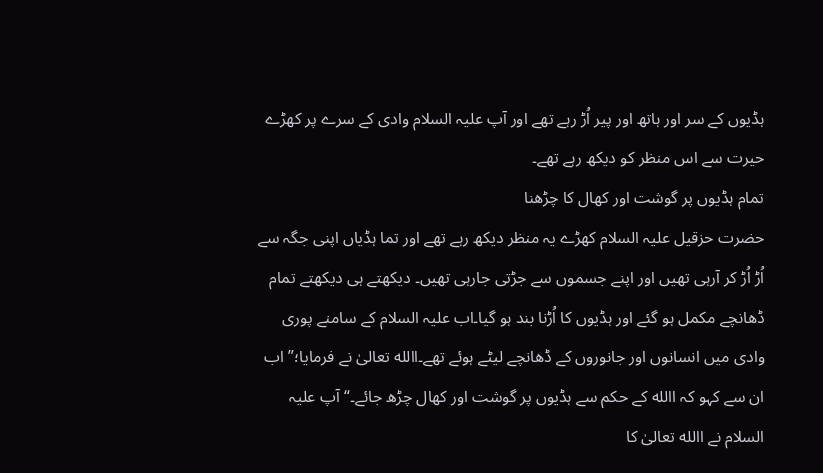ہڈیوں کے سر اور ہاتھ اور پیر اُڑ رہے تھے اور آپ علیہ السلام وادی کے سرے پر کھڑے حیرت سے اس منظر کو دیکھ رہے تھے۔
تمام ہڈیوں پر گوشت اور کھال کا چڑھنا
حضرت حزقیل علیہ السلام کھڑے یہ منظر دیکھ رہے تھے اور تما ہڈیاں اپنی جگہ سے اُڑ اُڑ کر آرہی تھیں اور اپنے جسموں سے جڑتی جارہی تھیں۔ دیکھتے ہی دیکھتے تمام ڈھانچے مکمل ہو گئے اور ہڈیوں کا اُڑنا بند ہو گیا۔اب علیہ السلام کے سامنے پوری وادی میں انسانوں اور جانوروں کے ڈھانچے لیٹے ہوئے تھے۔االله تعالیٰ نے فرمایا؛”اب ان سے کہو کہ االله کے حکم سے ہڈیوں پر گوشت اور کھال چڑھ جائے۔“آپ علیہ السلام نے االله تعالیٰ کا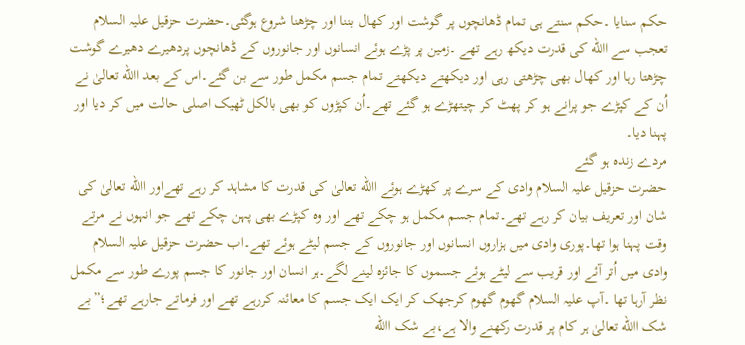حکم سنایا ۔حکم سنتے ہی تمام ڈھانچوں پر گوشت اور کھال بننا اور چڑھنا شروع ہوگئی۔حضرت حزقیل علیہ السلام تعجب سے االله کی قدرت دیکھ رہے تھے ۔زمین پر پڑے ہوئے انسانوں اور جانوروں کے ڈھانچوں پردھیرے دھیرے گوشت چڑھتا رہا اور کھال بھی چڑھتی رہی اور دیکھتے دیکھتے تمام جسم مکمل طور سے بن گئے۔اس کے بعد االله تعالیٰ نے اُن کے کپڑے جو پرانے ہو کر پھٹ کر چیتھڑے ہو گئے تھے۔اُن کپڑوں کو بھی بالکل ٹھیک اصلی حالت میں کر دیا اور پہنا دیا۔
مردے زندہ ہو گئے
حضرت حزقیل علیہ السلام وادی کے سرے پر کھڑے ہوئے االله تعالیٰ کی قدرت کا مشاہد کر رہے تھےاور االله تعالیٰ کی شان اور تعریف بیان کر رہے تھے۔تمام جسم مکمل ہو چکے تھے اور وہ کپڑے بھی پہن چکے تھے جو انہوں نے مرتے وقت پہنا ہوا تھا۔پوری وادی میں ہزاروں انسانوں اور جانوروں کے جسم لیٹے ہوئے تھے۔اب حضرت حزقیل علیہ السلام وادی میں اُتر آئے اور قریب سے لیٹے ہوئے جسموں کا جائزہ لینے لگے۔ہر انسان اور جانور کا جسم پورے طور سے مکمل نظر آرہا تھا ۔آپ علیہ السلام گھوم گھوم کرجھک کر ایک ایک جسم کا معائنہ کررہے تھے اور فرماتے جارہے تھے؛”بے شک االله تعالیٰ ہر کام پر قدرت رکھنے والا ہے،بے شک االله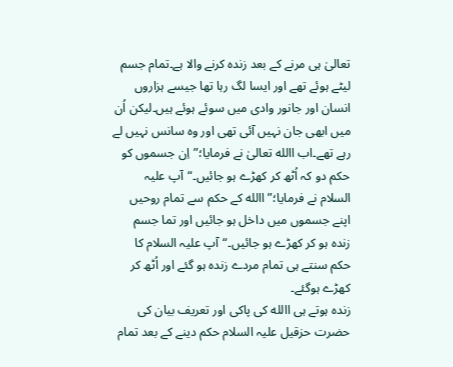تعالیٰ ہی مرنے کے بعد زندہ کرنے والا ہے۔تمام جسم لیٹے ہوئے تھے اور ایسا لگ رہا تھا جیسے ہزاروں انسان اور جانور وادی میں سوئے ہوئے ہیں۔لیکن اُن میں ابھی جان نہیں آئی تھی اور وہ سانس نہیں لے رہے تھے۔اب االله تعالیٰ نے فرمایا؛”اِن جسموں کو حکم دو کہ اُٹھ کر کھڑے ہو جائیں۔“آپ علیہ السلام نے فرمایا؛”االله کے حکم سے تمام روحیں اپنے جسموں میں داخل ہو جائیں اور تما جسم زندہ ہو کر کھڑے ہو جائیں۔“آپ علیہ السلام کا حکم سنتے ہی تمام مردے زندہ ہو گئے اور اُٹھ کر کھڑے ہوگئے۔
زندہ ہوتے ہی االله کی پاکی اور تعریف بیان کی
حضرت حزقیل علیہ السلام حکم دینے کے بعد تمام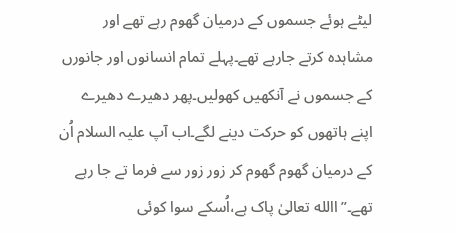لیٹے ہوئے جسموں کے درمیان گھوم رہے تھے اور مشاہدہ کرتے جارہے تھے۔پہلے تمام انسانوں اور جانورں کے جسموں نے آنکھیں کھولیں۔پھر دھیرے دھیرے اپنے ہاتھوں کو حرکت دینے لگے۔اب آپ علیہ السلام اُن کے درمیان گھوم گھوم کر زور زور سے فرما تے جا رہے تھے۔”االله تعالیٰ پاک ہے،اُسکے سوا کوئی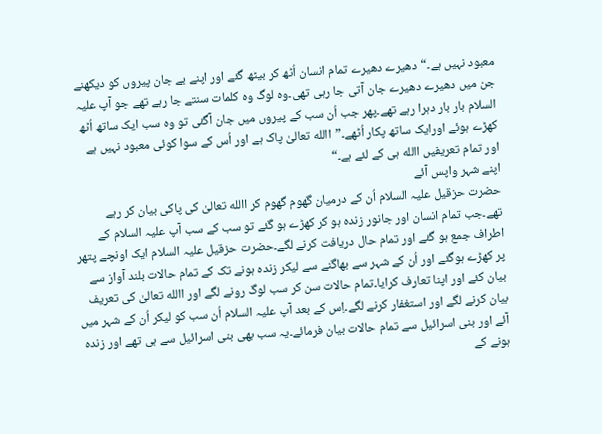معبود نہیں ہے۔“دھیرے دھیرے تمام انسان اُٹھ کر بیٹھ گئے اور اپنے بے جان پیروں کو دیکھنے جن میں دھیرے دھیرے جان آتی جا رہی تھی۔وہ لوگ وہ کلمات سنتے جا رہے تھے جو آپ علیہ السلام بار بار دہرا رہے تھے۔پھر جب اُن سب کے پیروں میں جان آگئی تو وہ سب ایک ساتھ اُٹھ کھڑے ہوئے اورایک ساتھ پکار اُٹھے۔”االله تعالیٰ پاک ہے اور اُس کے سوا کوئی معبود نہیں ہے اور تمام تعریفیں االله ہی کے لئے ہے۔“
اپنے شہر واپس آئے
حضرت حزقیل علیہ السلام اُن کے درمیان گھوم گھوم کر االله تعالیٰ کی پاکی بیان کر رہے تھے۔جب تمام انسان اور جانور زندہ ہو کر کھڑے ہو گئے تو سب کے سب آپ علیہ السلام کے اطراف جمع ہو گئے اور تمام حال دریافت کرنے لگے۔حضرت حزقیل علیہ السلام ایک اونچے پتھر پر کھڑے ہوگئے اور اُن کے شہر سے بھاگنے سے لیکر زندہ ہونے تک کے تمام حالات بلند آواز سے بیان کئے اور اپنا تعارف کرایا۔تمام حالات سن کر سب لوگ رونے لگے اور االله تعالیٰ کی تعریف بیان کرنے لگے اور استغفار کرنے لگے۔اِس کے بعد آپ علیہ السلام اُن سب کو لیکر اُن کے شہر میں آئے اور بنی اسرائیل سے تمام حالات بیان فرمائے۔یہ سب بھی بنی اسرائیل سے ہی تھے اور زندہ ہونے کے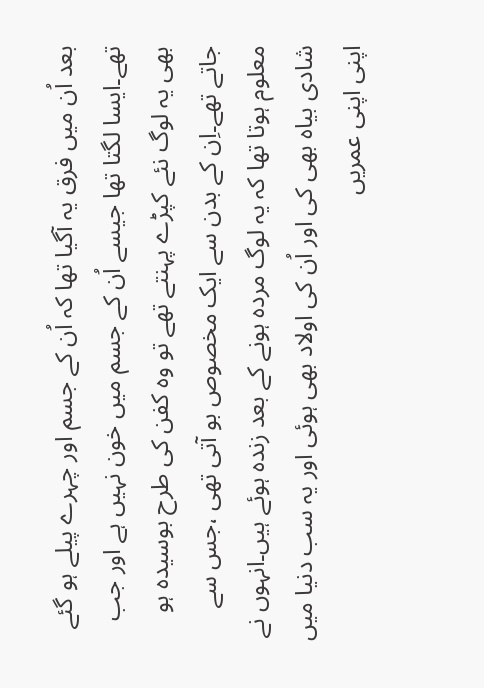بعد اُن میں فرق یہ آگیا تھا کہ اُن کے جسم اور چہرے پیلے ہو گئے تھے۔ایسا لگتا تھا جیسے اُن کے جسم میں خون نہیں ہے اور جب بھی یہ لوگ نئے کپڑے پہنتے تھے تو وہ کفن کی طرح بوسیدہ ہو جاتے تھے۔اِن کے بدن سے ایک مخصوص بو آتی تھی ،جس سے معلوم ہوتا تھا کہ یہ لوگ مردہ ہونے کے بعد زندہ ہوئے ہیں۔انہوں نے شادی بیاہ بھی کی اور اُن کی اولاد بھی ہوئی اور یہ سب دنیا میں اپنی اپنی عمریں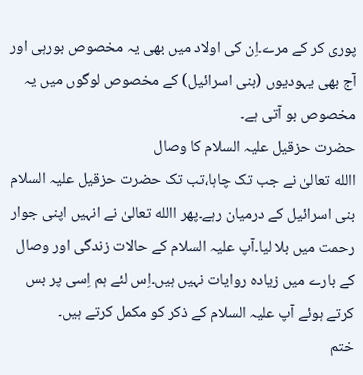پوری کر کے مرے۔اِن کی اولاد میں بھی یہ مخصوص بورہی اور آج بھی یہودیوں (بنی اسرائیل) کے مخصوص لوگوں میں یہ مخصوص بو آتی ہے۔
حضرت حزقیل علیہ السلام کا وصال
االله تعالیٰ نے جب تک چاہا،تب تک حضرت حزقیل علیہ السلام بنی اسرائیل کے درمیان رہے۔پھر االله تعالیٰ نے انہیں اپنی جوار رحمت میں بلا لیا۔آپ علیہ السلام کے حالات زندگی اور وصال کے بارے میں زیادہ روایات نہیں ہیں۔اِس لئے ہم اِسی پر بس کرتے ہوئے آپ علیہ السلام کے ذکر کو مکمل کرتے ہیں۔
ختم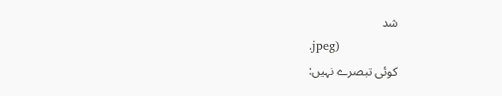شد
.jpeg)
کوئی تبصرے نہیں: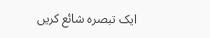ایک تبصرہ شائع کریں